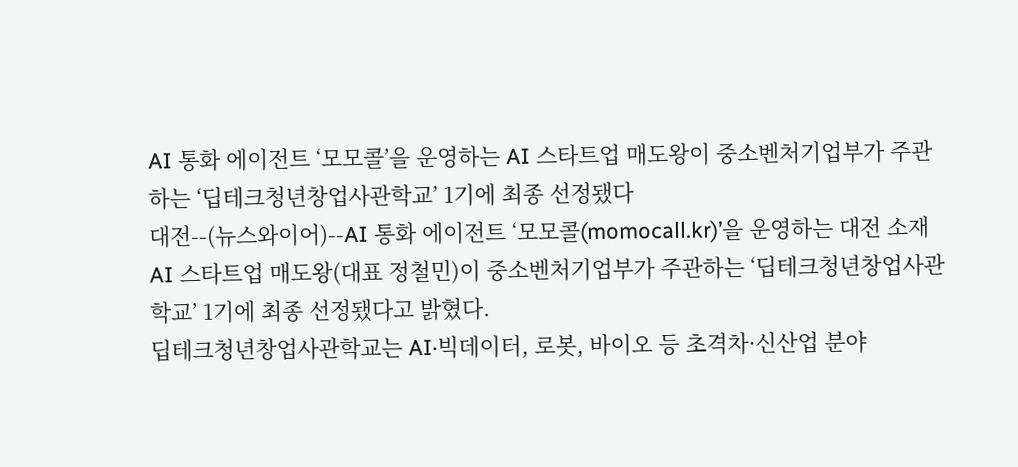AI 통화 에이전트 ‘모모콜’을 운영하는 AI 스타트업 매도왕이 중소벤처기업부가 주관하는 ‘딥테크청년창업사관학교’ 1기에 최종 선정됐다
대전--(뉴스와이어)--AI 통화 에이전트 ‘모모콜(momocall.kr)’을 운영하는 대전 소재 AI 스타트업 매도왕(대표 정철민)이 중소벤처기업부가 주관하는 ‘딥테크청년창업사관학교’ 1기에 최종 선정됐다고 밝혔다.
딥테크청년창업사관학교는 AI·빅데이터, 로봇, 바이오 등 초격차·신산업 분야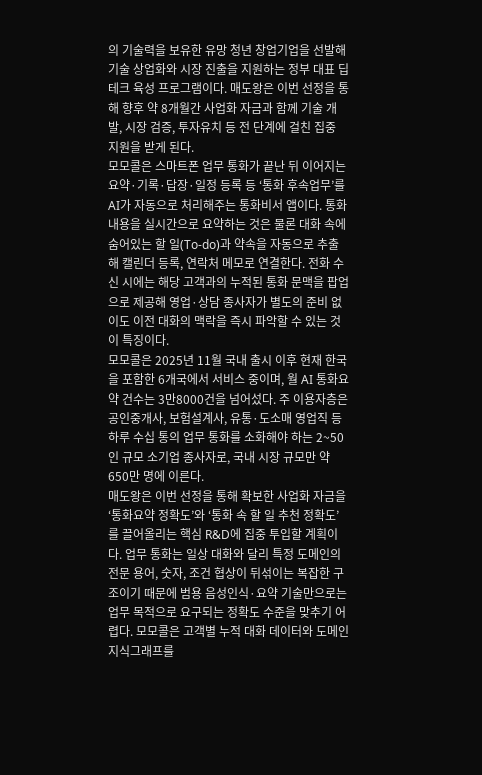의 기술력을 보유한 유망 청년 창업기업을 선발해 기술 상업화와 시장 진출을 지원하는 정부 대표 딥테크 육성 프로그램이다. 매도왕은 이번 선정을 통해 향후 약 8개월간 사업화 자금과 함께 기술 개발, 시장 검증, 투자유치 등 전 단계에 걸친 집중 지원을 받게 된다.
모모콜은 스마트폰 업무 통화가 끝난 뒤 이어지는 요약·기록·답장·일정 등록 등 ‘통화 후속업무’를 AI가 자동으로 처리해주는 통화비서 앱이다. 통화 내용을 실시간으로 요약하는 것은 물론 대화 속에 숨어있는 할 일(To-do)과 약속을 자동으로 추출해 캘린더 등록, 연락처 메모로 연결한다. 전화 수신 시에는 해당 고객과의 누적된 통화 문맥을 팝업으로 제공해 영업·상담 종사자가 별도의 준비 없이도 이전 대화의 맥락을 즉시 파악할 수 있는 것이 특징이다.
모모콜은 2025년 11월 국내 출시 이후 현재 한국을 포함한 6개국에서 서비스 중이며, 월 AI 통화요약 건수는 3만8000건을 넘어섰다. 주 이용자층은 공인중개사, 보험설계사, 유통·도소매 영업직 등 하루 수십 통의 업무 통화를 소화해야 하는 2~50인 규모 소기업 종사자로, 국내 시장 규모만 약 650만 명에 이른다.
매도왕은 이번 선정을 통해 확보한 사업화 자금을 ‘통화요약 정확도’와 ‘통화 속 할 일 추천 정확도’를 끌어올리는 핵심 R&D에 집중 투입할 계획이다. 업무 통화는 일상 대화와 달리 특정 도메인의 전문 용어, 숫자, 조건 협상이 뒤섞이는 복잡한 구조이기 때문에 범용 음성인식·요약 기술만으로는 업무 목적으로 요구되는 정확도 수준을 맞추기 어렵다. 모모콜은 고객별 누적 대화 데이터와 도메인 지식그래프를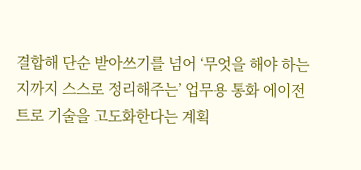결합해 단순 받아쓰기를 넘어 ‘무엇을 해야 하는지까지 스스로 정리해주는’ 업무용 통화 에이전트로 기술을 고도화한다는 계획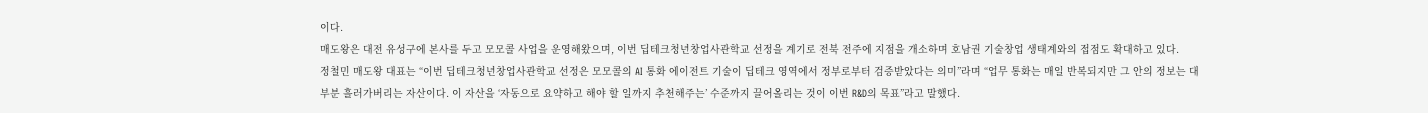이다.
매도왕은 대전 유성구에 본사를 두고 모모콜 사업을 운영해왔으며, 이번 딥테크청년창업사관학교 선정을 계기로 전북 전주에 지점을 개소하며 호남권 기술창업 생태계와의 접점도 확대하고 있다.
정철민 매도왕 대표는 “이번 딥테크청년창업사관학교 선정은 모모콜의 AI 통화 에이전트 기술이 딥테크 영역에서 정부로부터 검증받았다는 의미”라며 “업무 통화는 매일 반복되지만 그 안의 정보는 대부분 흘러가버리는 자산이다. 이 자산을 ‘자동으로 요약하고 해야 할 일까지 추천해주는’ 수준까지 끌어올리는 것이 이번 R&D의 목표”라고 말했다.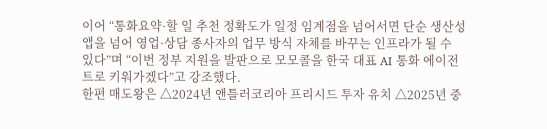이어 “통화요약·할 일 추천 정확도가 일정 임계점을 넘어서면 단순 생산성 앱을 넘어 영업·상담 종사자의 업무 방식 자체를 바꾸는 인프라가 될 수 있다”며 “이번 정부 지원을 발판으로 모모콜을 한국 대표 AI 통화 에이전트로 키워가겠다”고 강조했다.
한편 매도왕은 △2024년 앤틀러코리아 프리시드 투자 유치 △2025년 중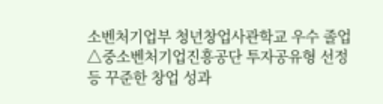소벤처기업부 청년창업사관학교 우수 졸업 △중소벤처기업진흥공단 투자공유형 선정 등 꾸준한 창업 성과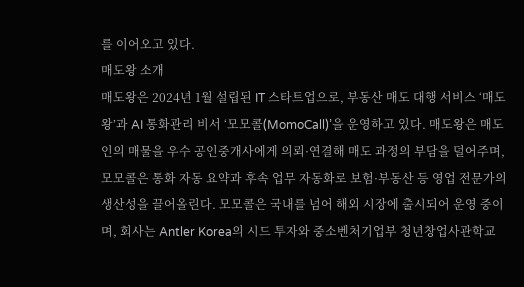를 이어오고 있다.
매도왕 소개
매도왕은 2024년 1월 설립된 IT 스타트업으로, 부동산 매도 대행 서비스 ‘매도왕’과 AI 통화관리 비서 ‘모모콜(MomoCall)’을 운영하고 있다. 매도왕은 매도인의 매물을 우수 공인중개사에게 의뢰·연결해 매도 과정의 부담을 덜어주며, 모모콜은 통화 자동 요약과 후속 업무 자동화로 보험·부동산 등 영업 전문가의 생산성을 끌어올린다. 모모콜은 국내를 넘어 해외 시장에 출시되어 운영 중이며, 회사는 Antler Korea의 시드 투자와 중소벤처기업부 청년창업사관학교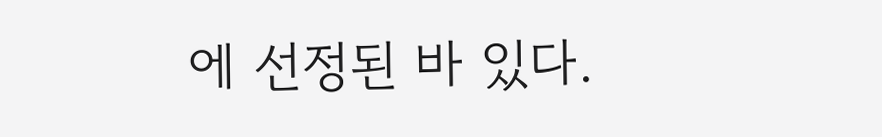에 선정된 바 있다.